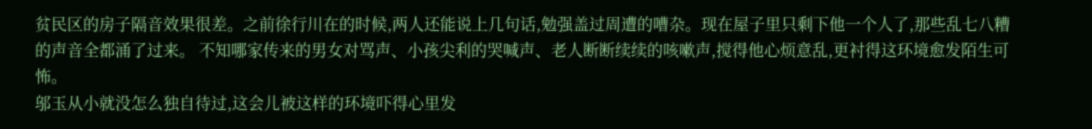贫民区的房子隔音效果很差。之前徐行川在的时候,两人还能说上几句话,勉强盖过周遭的嘈杂。现在屋子里只剩下他一个人了,那些乱七八糟的声音全都涌了过来。 不知哪家传来的男女对骂声、小孩尖利的哭喊声、老人断断续续的咳嗽声,搅得他心烦意乱,更衬得这环境愈发陌生可怖。
邬玉从小就没怎么独自待过,这会儿被这样的环境吓得心里发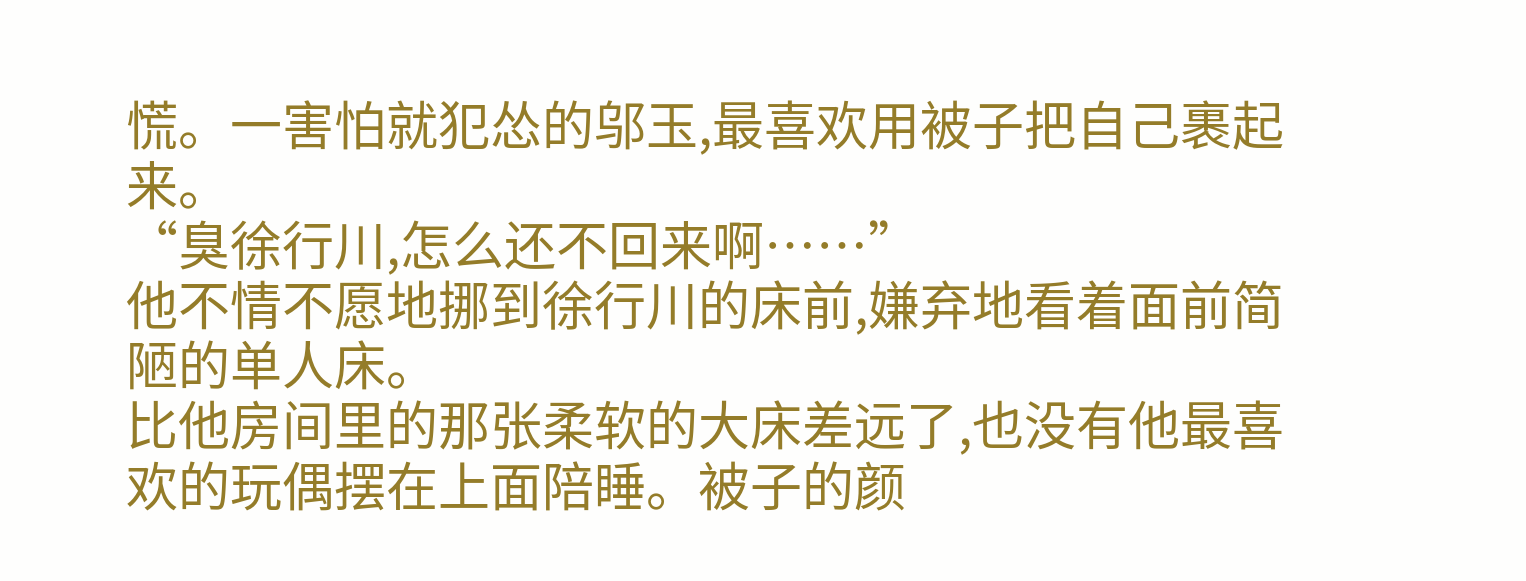慌。一害怕就犯怂的邬玉,最喜欢用被子把自己裹起来。
“臭徐行川,怎么还不回来啊……”
他不情不愿地挪到徐行川的床前,嫌弃地看着面前简陋的单人床。
比他房间里的那张柔软的大床差远了,也没有他最喜欢的玩偶摆在上面陪睡。被子的颜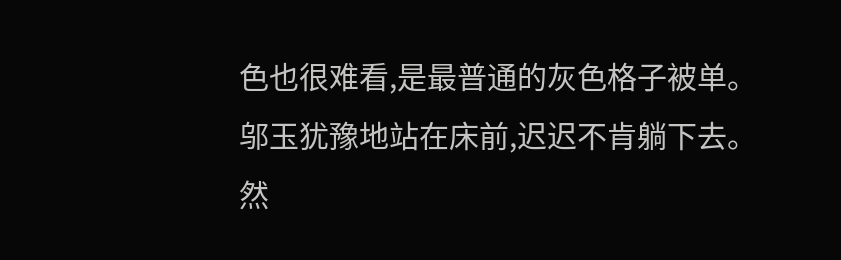色也很难看,是最普通的灰色格子被单。
邬玉犹豫地站在床前,迟迟不肯躺下去。
然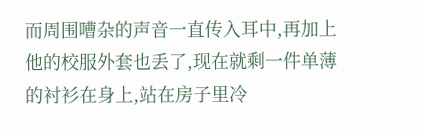而周围嘈杂的声音一直传入耳中,再加上他的校服外套也丢了,现在就剩一件单薄的衬衫在身上,站在房子里冷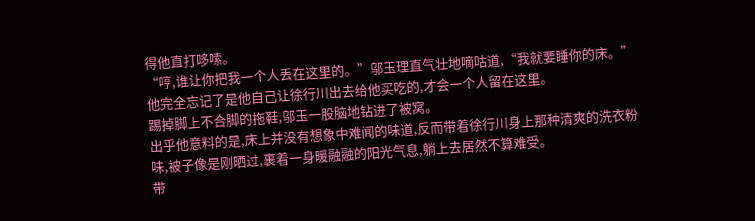得他直打哆嗦。
“哼,谁让你把我一个人丢在这里的。”邬玉理直气壮地嘀咕道,“我就要睡你的床。”
他完全忘记了是他自己让徐行川出去给他买吃的,才会一个人留在这里。
踢掉脚上不合脚的拖鞋,邬玉一股脑地钻进了被窝。
出乎他意料的是,床上并没有想象中难闻的味道,反而带着徐行川身上那种清爽的洗衣粉味,被子像是刚晒过,裹着一身暖融融的阳光气息,躺上去居然不算难受。
带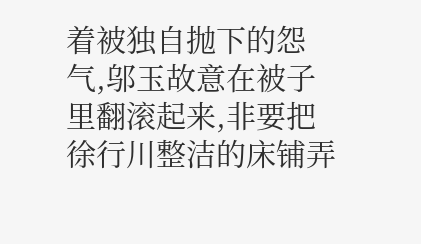着被独自抛下的怨气,邬玉故意在被子里翻滚起来,非要把徐行川整洁的床铺弄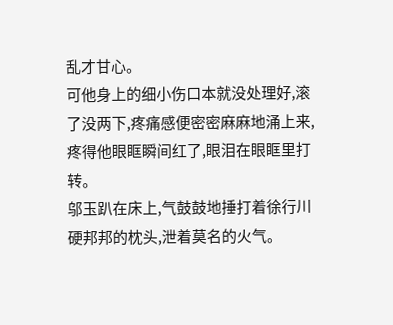乱才甘心。
可他身上的细小伤口本就没处理好,滚了没两下,疼痛感便密密麻麻地涌上来,疼得他眼眶瞬间红了,眼泪在眼眶里打转。
邬玉趴在床上,气鼓鼓地捶打着徐行川硬邦邦的枕头,泄着莫名的火气。